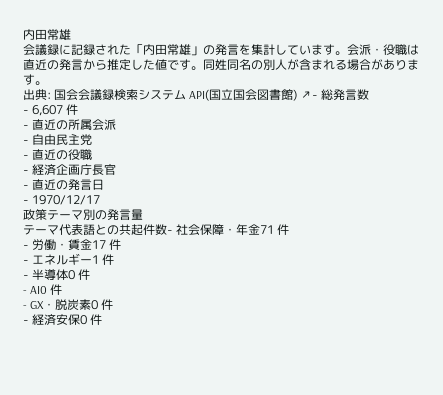内田常雄
会議録に記録された「内田常雄」の発言を集計しています。会派・役職は直近の発言から推定した値です。同姓同名の別人が含まれる場合があります。
出典: 国会会議録検索システム API(国立国会図書館) ↗- 総発言数
- 6,607 件
- 直近の所属会派
- 自由民主党
- 直近の役職
- 経済企画庁長官
- 直近の発言日
- 1970/12/17
政策テーマ別の発言量
テーマ代表語との共起件数- 社会保障・年金71 件
- 労働・賃金17 件
- エネルギー1 件
- 半導体0 件
- AI0 件
- GX・脱炭素0 件
- 経済安保0 件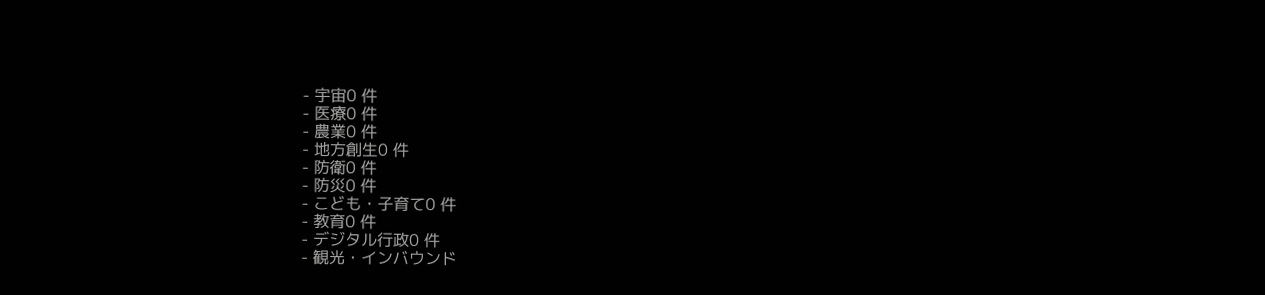- 宇宙0 件
- 医療0 件
- 農業0 件
- 地方創生0 件
- 防衛0 件
- 防災0 件
- こども・子育て0 件
- 教育0 件
- デジタル行政0 件
- 観光・インバウンド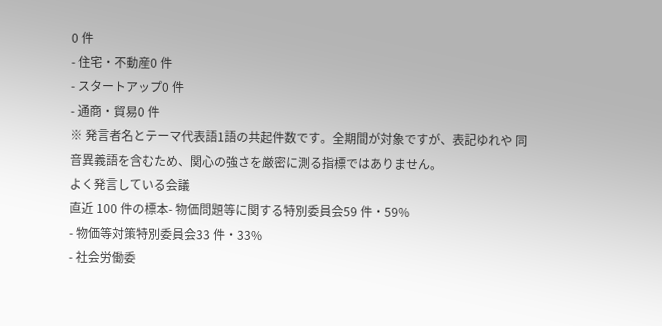0 件
- 住宅・不動産0 件
- スタートアップ0 件
- 通商・貿易0 件
※ 発言者名とテーマ代表語1語の共起件数です。全期間が対象ですが、表記ゆれや 同音異義語を含むため、関心の強さを厳密に測る指標ではありません。
よく発言している会議
直近 100 件の標本- 物価問題等に関する特別委員会59 件・59%
- 物価等対策特別委員会33 件・33%
- 社会労働委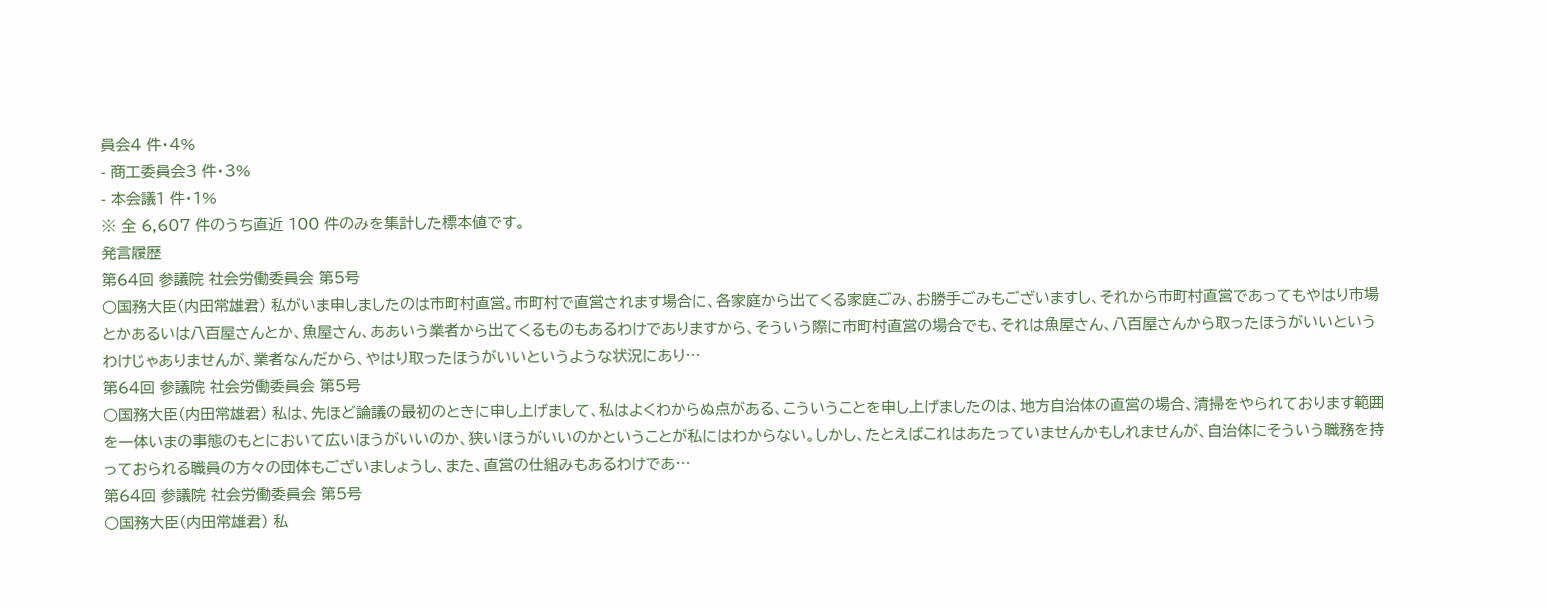員会4 件・4%
- 商工委員会3 件・3%
- 本会議1 件・1%
※ 全 6,607 件のうち直近 100 件のみを集計した標本値です。
発言履歴
第64回 参議院 社会労働委員会 第5号
○国務大臣(内田常雄君) 私がいま申しましたのは市町村直営。市町村で直営されます場合に、各家庭から出てくる家庭ごみ、お勝手ごみもございますし、それから市町村直営であってもやはり市場とかあるいは八百屋さんとか、魚屋さん、ああいう業者から出てくるものもあるわけでありますから、そういう際に市町村直営の場合でも、それは魚屋さん、八百屋さんから取ったほうがいいというわけじゃありませんが、業者なんだから、やはり取ったほうがいいというような状況にあり…
第64回 参議院 社会労働委員会 第5号
○国務大臣(内田常雄君) 私は、先ほど論議の最初のときに申し上げまして、私はよくわからぬ点がある、こういうことを申し上げましたのは、地方自治体の直営の場合、清掃をやられております範囲を一体いまの事態のもとにおいて広いほうがいいのか、狭いほうがいいのかということが私にはわからない。しかし、たとえばこれはあたっていませんかもしれませんが、自治体にそういう職務を持っておられる職員の方々の団体もございましょうし、また、直営の仕組みもあるわけであ…
第64回 参議院 社会労働委員会 第5号
○国務大臣(内田常雄君) 私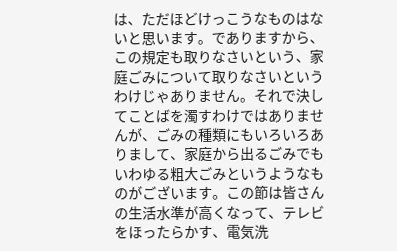は、ただほどけっこうなものはないと思います。でありますから、この規定も取りなさいという、家庭ごみについて取りなさいというわけじゃありません。それで決してことばを濁すわけではありませんが、ごみの種類にもいろいろありまして、家庭から出るごみでもいわゆる粗大ごみというようなものがございます。この節は皆さんの生活水準が高くなって、テレビをほったらかす、電気洗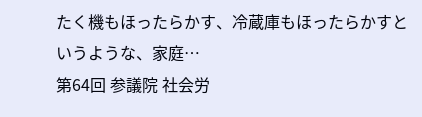たく機もほったらかす、冷蔵庫もほったらかすというような、家庭…
第64回 参議院 社会労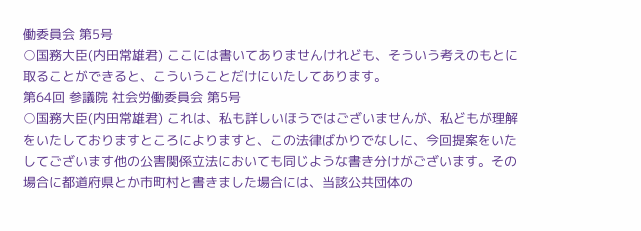働委員会 第5号
○国務大臣(内田常雄君) ここには書いてありませんけれども、そういう考えのもとに取ることができると、こういうことだけにいたしてあります。
第64回 参議院 社会労働委員会 第5号
○国務大臣(内田常雄君) これは、私も詳しいほうではございませんが、私どもが理解をいたしておりますところによりますと、この法律ばかりでなしに、今回提案をいたしてございます他の公害関係立法においても同じような書き分けがございます。その場合に都道府県とか市町村と書きました場合には、当該公共団体の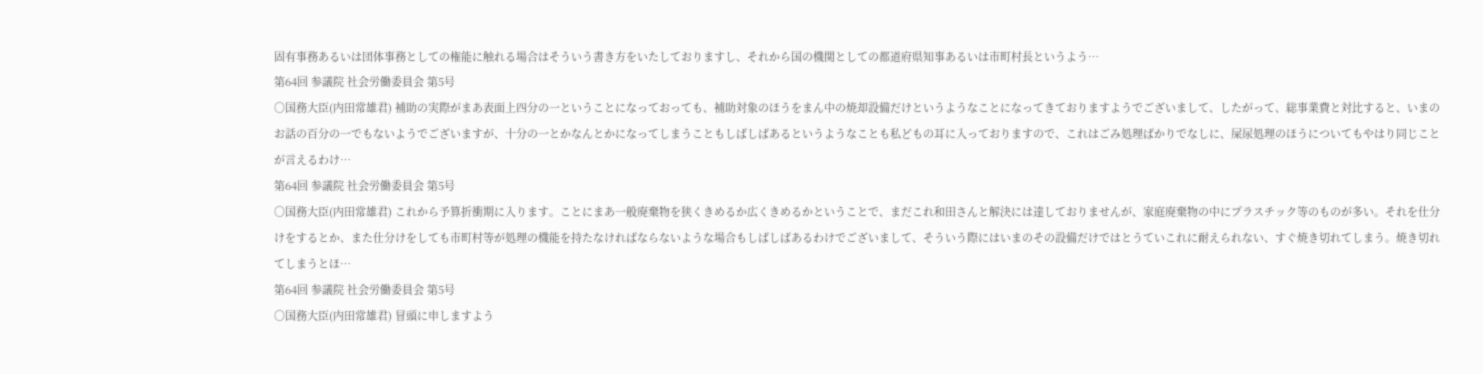固有事務あるいは団体事務としての権能に触れる場合はそういう書き方をいたしておりますし、それから国の機関としての都道府県知事あるいは市町村長というよう…
第64回 参議院 社会労働委員会 第5号
○国務大臣(内田常雄君) 補助の実際がまあ表面上四分の一ということになっておっても、補助対象のほうをまん中の焼却設備だけというようなことになってきておりますようでございまして、したがって、総事業費と対比すると、いまのお話の百分の一でもないようでございますが、十分の一とかなんとかになってしまうこともしばしばあるというようなことも私どもの耳に入っておりますので、これはごみ処理ばかりでなしに、屎尿処理のほうについてもやはり同じことが言えるわけ…
第64回 参議院 社会労働委員会 第5号
○国務大臣(内田常雄君) これから予算折衝期に入ります。ことにまあ一般廃棄物を狭くきめるか広くきめるかということで、まだこれ和田さんと解決には達しておりませんが、家庭廃棄物の中にプラスチック等のものが多い。それを仕分けをするとか、また仕分けをしても市町村等が処理の機能を持たなければならないような場合もしばしばあるわけでございまして、そういう際にはいまのその設備だけではとうていこれに耐えられない、すぐ焼き切れてしまう。焼き切れてしまうとほ…
第64回 参議院 社会労働委員会 第5号
○国務大臣(内田常雄君) 冒頭に申しますよう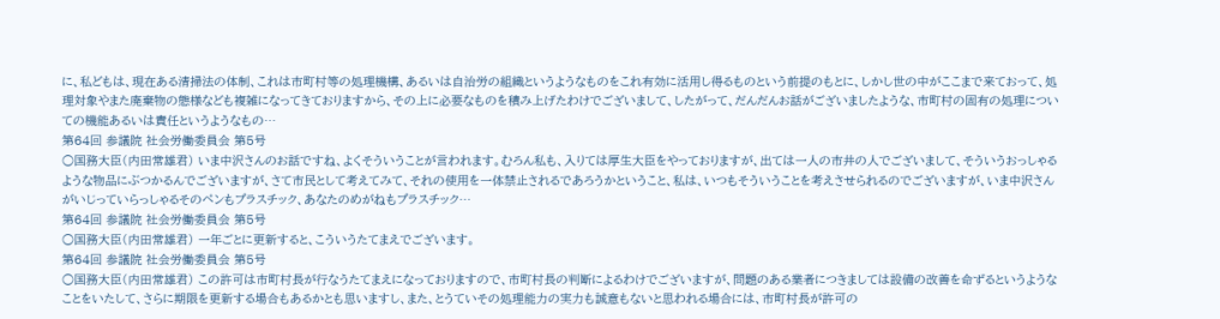に、私どもは、現在ある清掃法の体制、これは市町村等の処理機構、あるいは自治労の組織というようなものをこれ有効に活用し得るものという前提のもとに、しかし世の中がここまで来ておって、処理対象やまた廃棄物の態様なども複雑になってきておりますから、その上に必要なものを積み上げたわけでございまして、したがって、だんだんお話がございましたような、市町村の固有の処理についての機能あるいは責任というようなもの…
第64回 参議院 社会労働委員会 第5号
○国務大臣(内田常雄君) いま中沢さんのお話ですね、よくそういうことが言われます。むろん私も、入りては厚生大臣をやっておりますが、出ては一人の市井の人でございまして、そういうおっしゃるような物品にぶつかるんでございますが、さて市民として考えてみて、それの使用を一体禁止されるであろうかということ、私は、いつもそういうことを考えさせられるのでございますが、いま中沢さんがいじっていらっしゃるそのペンもプラスチック、あなたのめがねもプラスチック…
第64回 参議院 社会労働委員会 第5号
○国務大臣(内田常雄君) 一年ごとに更新すると、こういうたてまえでございます。
第64回 参議院 社会労働委員会 第5号
○国務大臣(内田常雄君) この許可は市町村長が行なうたてまえになっておりますので、市町村長の判断によるわけでございますが、問題のある業者につきましては設備の改善を命ずるというようなことをいたして、さらに期限を更新する場合もあるかとも思いますし、また、とうていその処理能力の実力も誠意もないと思われる場合には、市町村長が許可の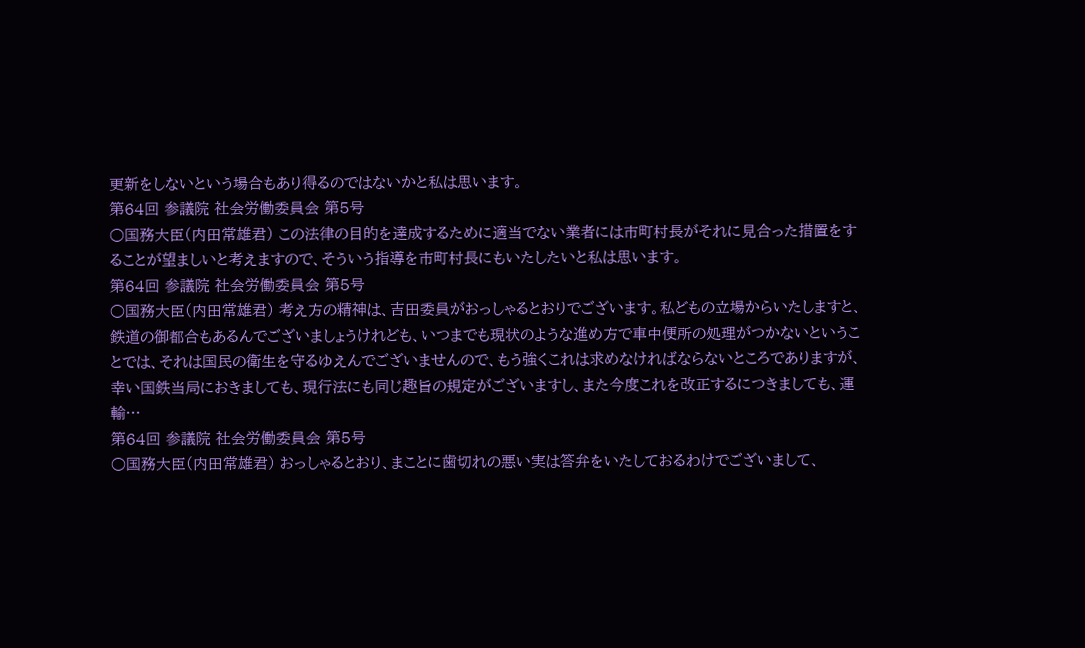更新をしないという場合もあり得るのではないかと私は思います。
第64回 参議院 社会労働委員会 第5号
○国務大臣(内田常雄君) この法律の目的を達成するために適当でない業者には市町村長がそれに見合った措置をすることが望ましいと考えますので、そういう指導を市町村長にもいたしたいと私は思います。
第64回 参議院 社会労働委員会 第5号
○国務大臣(内田常雄君) 考え方の精神は、吉田委員がおっしゃるとおりでございます。私どもの立場からいたしますと、鉄道の御都合もあるんでございましょうけれども、いつまでも現状のような進め方で車中便所の処理がつかないということでは、それは国民の衛生を守るゆえんでございませんので、もう強くこれは求めなければならないところでありますが、幸い国鉄当局におきましても、現行法にも同じ趣旨の規定がございますし、また今度これを改正するにつきましても、運輸…
第64回 参議院 社会労働委員会 第5号
○国務大臣(内田常雄君) おっしゃるとおり、まことに歯切れの悪い実は答弁をいたしておるわけでございまして、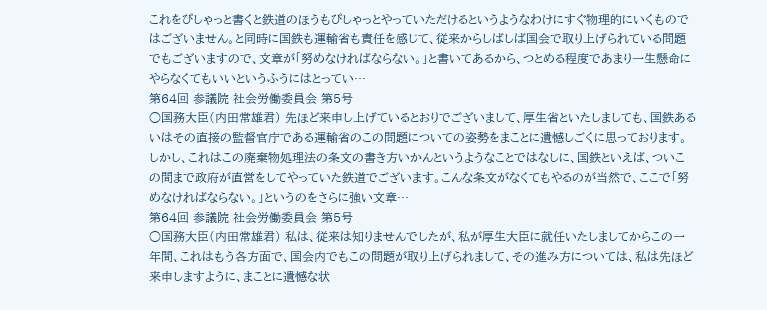これをぴしゃっと書くと鉄道のほうもぴしゃっとやっていただけるというようなわけにすぐ物理的にいくものではございません。と同時に国鉄も運輸省も責任を感じて、従来からしばしば国会で取り上げられている問題でもございますので、文章が「努めなければならない。」と書いてあるから、つとめる程度であまり一生懸命にやらなくてもいいというふうにはとってい…
第64回 参議院 社会労働委員会 第5号
○国務大臣(内田常雄君) 先ほど来申し上げているとおりでございまして、厚生省といたしましても、国鉄あるいはその直接の監督官庁である運輸省のこの問題についての姿勢をまことに遺憾しごくに思っております。しかし、これはこの廃棄物処理法の条文の書き方いかんというようなことではなしに、国鉄といえば、ついこの間まで政府が直営をしてやっていた鉄道でございます。こんな条文がなくてもやるのが当然で、ここで「努めなければならない。」というのをさらに強い文章…
第64回 参議院 社会労働委員会 第5号
○国務大臣(内田常雄君) 私は、従来は知りませんでしたが、私が厚生大臣に就任いたしましてからこの一年間、これはもう各方面で、国会内でもこの問題が取り上げられまして、その進み方については、私は先ほど来申しますように、まことに遺憾な状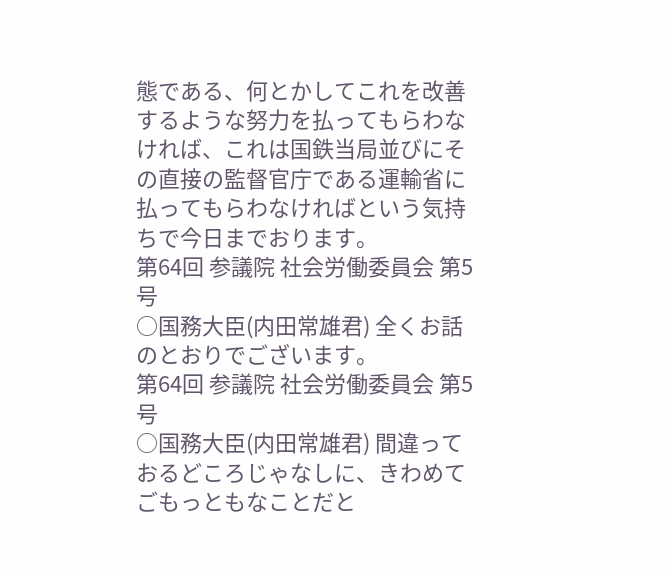態である、何とかしてこれを改善するような努力を払ってもらわなければ、これは国鉄当局並びにその直接の監督官庁である運輸省に払ってもらわなければという気持ちで今日までおります。
第64回 参議院 社会労働委員会 第5号
○国務大臣(内田常雄君) 全くお話のとおりでございます。
第64回 参議院 社会労働委員会 第5号
○国務大臣(内田常雄君) 間違っておるどころじゃなしに、きわめてごもっともなことだと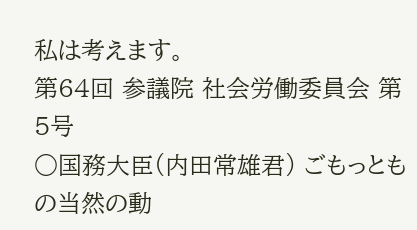私は考えます。
第64回 参議院 社会労働委員会 第5号
○国務大臣(内田常雄君) ごもっともの当然の動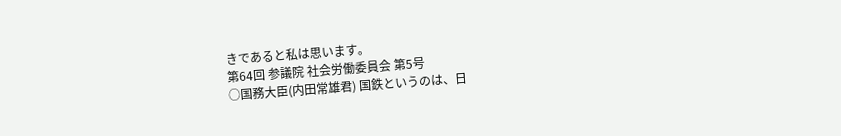きであると私は思います。
第64回 参議院 社会労働委員会 第5号
○国務大臣(内田常雄君) 国鉄というのは、日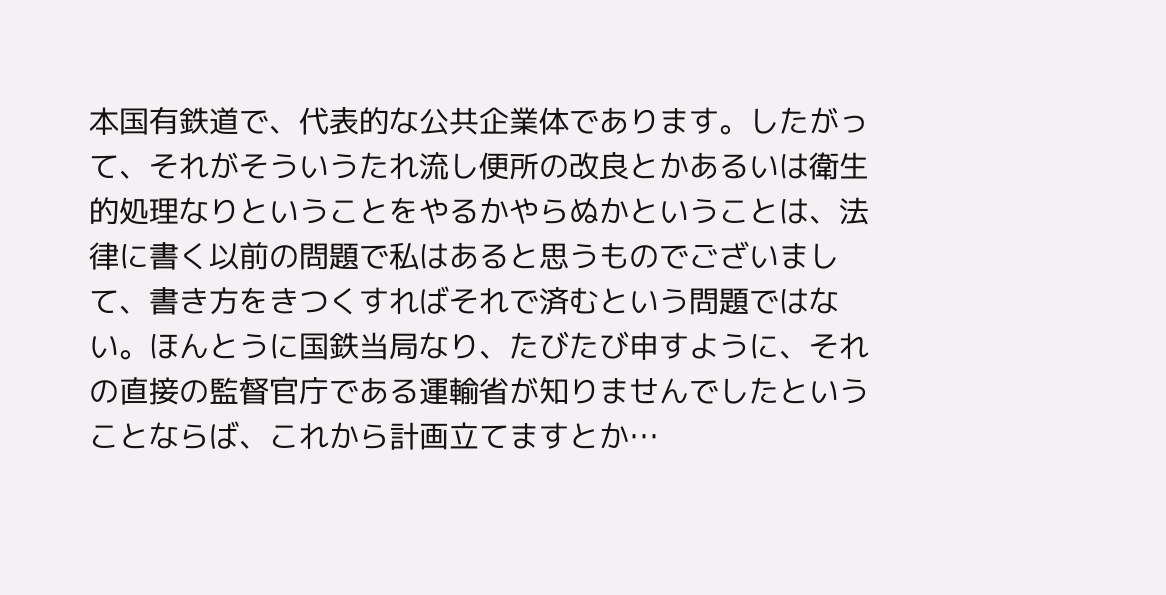本国有鉄道で、代表的な公共企業体であります。したがって、それがそういうたれ流し便所の改良とかあるいは衛生的処理なりということをやるかやらぬかということは、法律に書く以前の問題で私はあると思うものでございまして、書き方をきつくすればそれで済むという問題ではない。ほんとうに国鉄当局なり、たびたび申すように、それの直接の監督官庁である運輸省が知りませんでしたということならば、これから計画立てますとか…